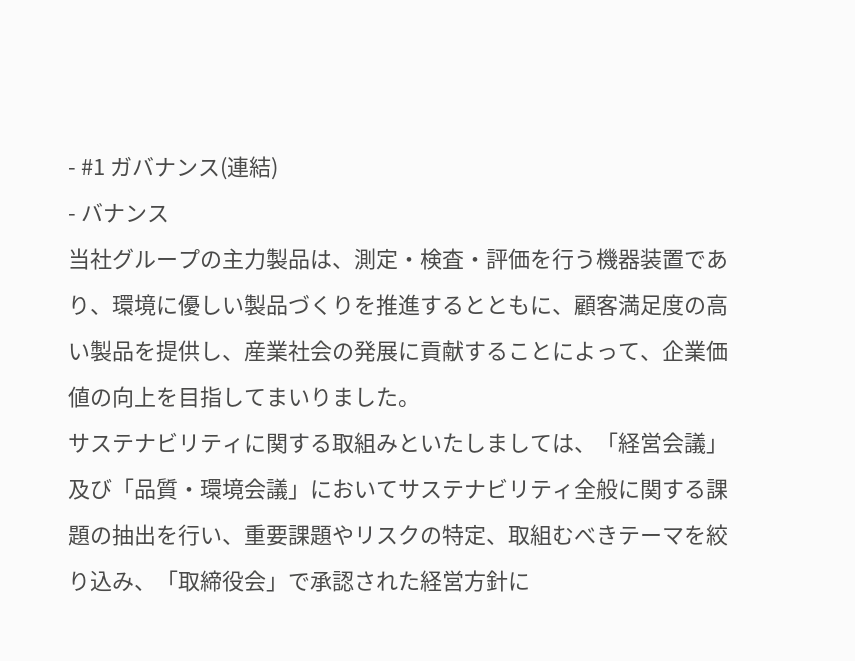- #1 ガバナンス(連結)
- バナンス
当社グループの主力製品は、測定・検査・評価を行う機器装置であり、環境に優しい製品づくりを推進するとともに、顧客満足度の高い製品を提供し、産業社会の発展に貢献することによって、企業価値の向上を目指してまいりました。
サステナビリティに関する取組みといたしましては、「経営会議」及び「品質・環境会議」においてサステナビリティ全般に関する課題の抽出を行い、重要課題やリスクの特定、取組むべきテーマを絞り込み、「取締役会」で承認された経営方針に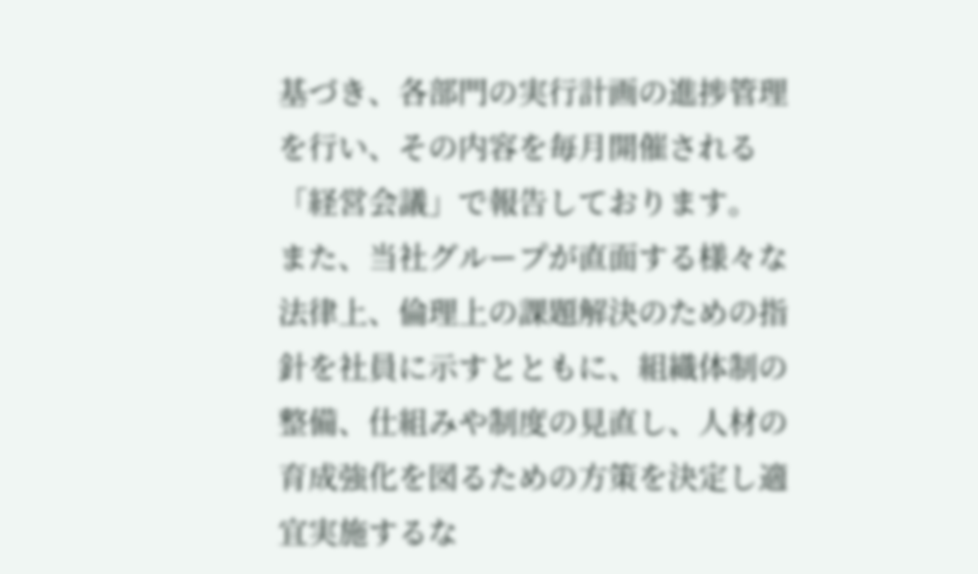基づき、各部門の実行計画の進捗管理を行い、その内容を毎月開催される「経営会議」で報告しております。
また、当社グループが直面する様々な法律上、倫理上の課題解決のための指針を社員に示すとともに、組織体制の整備、仕組みや制度の見直し、人材の育成強化を図るための方策を決定し適宜実施するな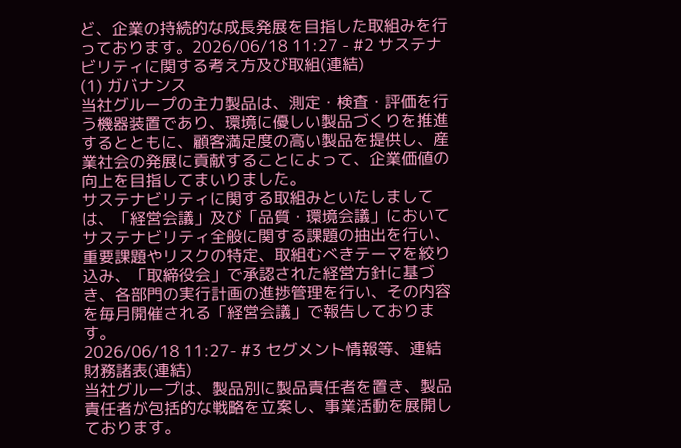ど、企業の持続的な成長発展を目指した取組みを行っております。2026/06/18 11:27 - #2 サステナビリティに関する考え方及び取組(連結)
(1) ガバナンス
当社グループの主力製品は、測定・検査・評価を行う機器装置であり、環境に優しい製品づくりを推進するとともに、顧客満足度の高い製品を提供し、産業社会の発展に貢献することによって、企業価値の向上を目指してまいりました。
サステナビリティに関する取組みといたしましては、「経営会議」及び「品質・環境会議」においてサステナビリティ全般に関する課題の抽出を行い、重要課題やリスクの特定、取組むべきテーマを絞り込み、「取締役会」で承認された経営方針に基づき、各部門の実行計画の進捗管理を行い、その内容を毎月開催される「経営会議」で報告しております。
2026/06/18 11:27- #3 セグメント情報等、連結財務諸表(連結)
当社グループは、製品別に製品責任者を置き、製品責任者が包括的な戦略を立案し、事業活動を展開しております。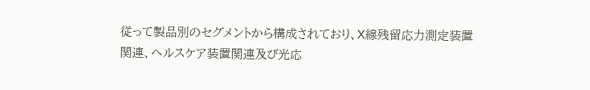従って製品別のセグメントから構成されており、X線残留応力測定装置関連、ヘルスケア装置関連及び光応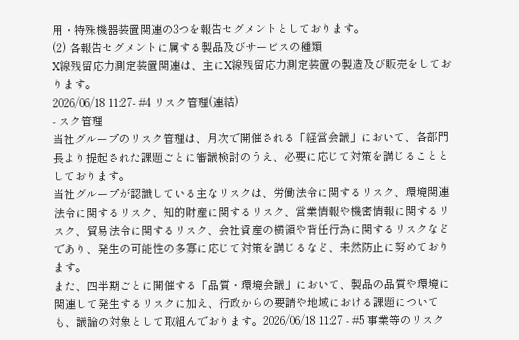用・特殊機器装置関連の3つを報告セグメントとしております。
(2) 各報告セグメントに属する製品及びサービスの種類
X線残留応力測定装置関連は、主にX線残留応力測定装置の製造及び販売をしております。
2026/06/18 11:27- #4 リスク管理(連結)
- スク管理
当社グループのリスク管理は、月次で開催される「経営会議」において、各部門長より提起された課題ごとに審議検討のうえ、必要に応じて対策を講じることとしております。
当社グループが認識している主なリスクは、労働法令に関するリスク、環境関連法令に関するリスク、知的財産に関するリスク、営業情報や機密情報に関するリスク、貿易法令に関するリスク、会社資産の横領や背任行為に関するリスクなどであり、発生の可能性の多寡に応じて対策を講じるなど、未然防止に努めております。
また、四半期ごとに開催する「品質・環境会議」において、製品の品質や環境に関連して発生するリスクに加え、行政からの要請や地域における課題についても、議論の対象として取組んでおります。2026/06/18 11:27 - #5 事業等のリスク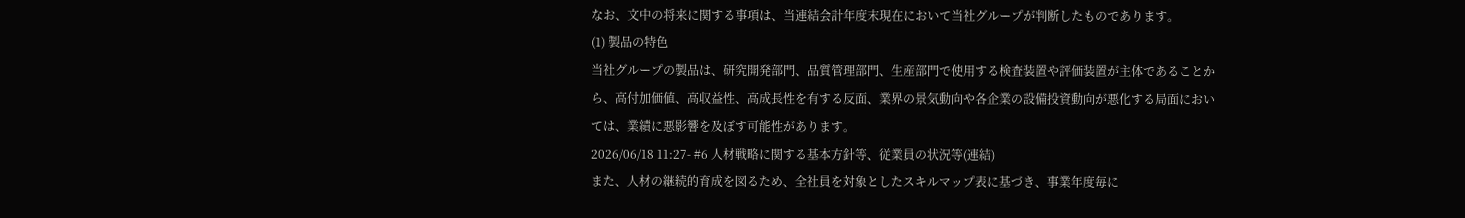なお、文中の将来に関する事項は、当連結会計年度末現在において当社グループが判断したものであります。
(1) 製品の特色
当社グループの製品は、研究開発部門、品質管理部門、生産部門で使用する検査装置や評価装置が主体であることから、高付加価値、高収益性、高成長性を有する反面、業界の景気動向や各企業の設備投資動向が悪化する局面においては、業績に悪影響を及ぼす可能性があります。
2026/06/18 11:27- #6 人材戦略に関する基本方針等、従業員の状況等(連結)
また、人材の継続的育成を図るため、全社員を対象としたスキルマップ表に基づき、事業年度毎に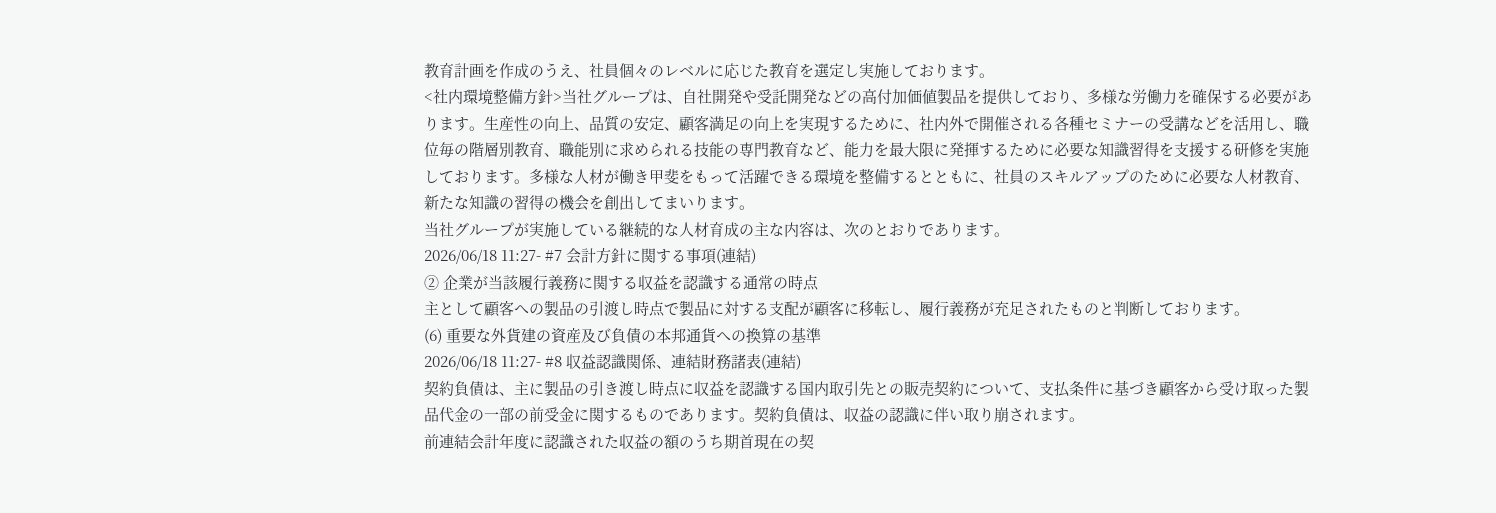教育計画を作成のうえ、社員個々のレベルに応じた教育を選定し実施しております。
<社内環境整備方針>当社グループは、自社開発や受託開発などの高付加価値製品を提供しており、多様な労働力を確保する必要があります。生産性の向上、品質の安定、顧客満足の向上を実現するために、社内外で開催される各種セミナーの受講などを活用し、職位毎の階層別教育、職能別に求められる技能の専門教育など、能力を最大限に発揮するために必要な知識習得を支援する研修を実施しております。多様な人材が働き甲斐をもって活躍できる環境を整備するとともに、社員のスキルアップのために必要な人材教育、新たな知識の習得の機会を創出してまいります。
当社グループが実施している継続的な人材育成の主な内容は、次のとおりであります。
2026/06/18 11:27- #7 会計方針に関する事項(連結)
② 企業が当該履行義務に関する収益を認識する通常の時点
主として顧客への製品の引渡し時点で製品に対する支配が顧客に移転し、履行義務が充足されたものと判断しております。
(6) 重要な外貨建の資産及び負債の本邦通貨への換算の基準
2026/06/18 11:27- #8 収益認識関係、連結財務諸表(連結)
契約負債は、主に製品の引き渡し時点に収益を認識する国内取引先との販売契約について、支払条件に基づき顧客から受け取った製品代金の一部の前受金に関するものであります。契約負債は、収益の認識に伴い取り崩されます。
前連結会計年度に認識された収益の額のうち期首現在の契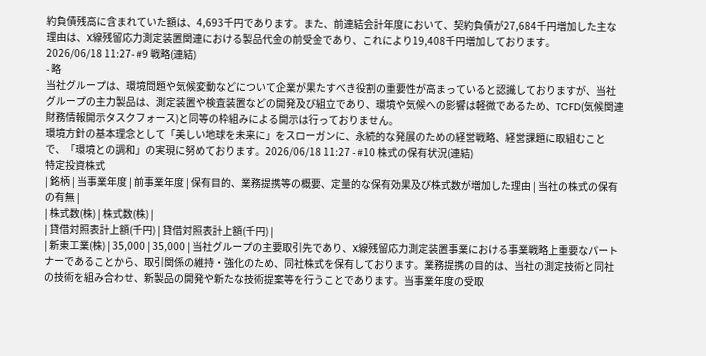約負債残高に含まれていた額は、4,693千円であります。また、前連結会計年度において、契約負債が27,684千円増加した主な理由は、X線残留応力測定装置関連における製品代金の前受金であり、これにより19,408千円増加しております。
2026/06/18 11:27- #9 戦略(連結)
- 略
当社グループは、環境問題や気候変動などについて企業が果たすべき役割の重要性が高まっていると認識しておりますが、当社グループの主力製品は、測定装置や検査装置などの開発及び組立であり、環境や気候への影響は軽微であるため、TCFD(気候関連財務情報開示タスクフォース)と同等の枠組みによる開示は行っておりません。
環境方針の基本理念として「美しい地球を未来に」をスローガンに、永続的な発展のための経営戦略、経営課題に取組むことで、「環境との調和」の実現に努めております。2026/06/18 11:27 - #10 株式の保有状況(連結)
特定投資株式
| 銘柄 | 当事業年度 | 前事業年度 | 保有目的、業務提携等の概要、定量的な保有効果及び株式数が増加した理由 | 当社の株式の保有の有無 |
| 株式数(株) | 株式数(株) |
| 貸借対照表計上額(千円) | 貸借対照表計上額(千円) |
| 新東工業(株) | 35,000 | 35,000 | 当社グループの主要取引先であり、X線残留応力測定装置事業における事業戦略上重要なパートナーであることから、取引関係の維持・強化のため、同社株式を保有しております。業務提携の目的は、当社の測定技術と同社の技術を組み合わせ、新製品の開発や新たな技術提案等を行うことであります。当事業年度の受取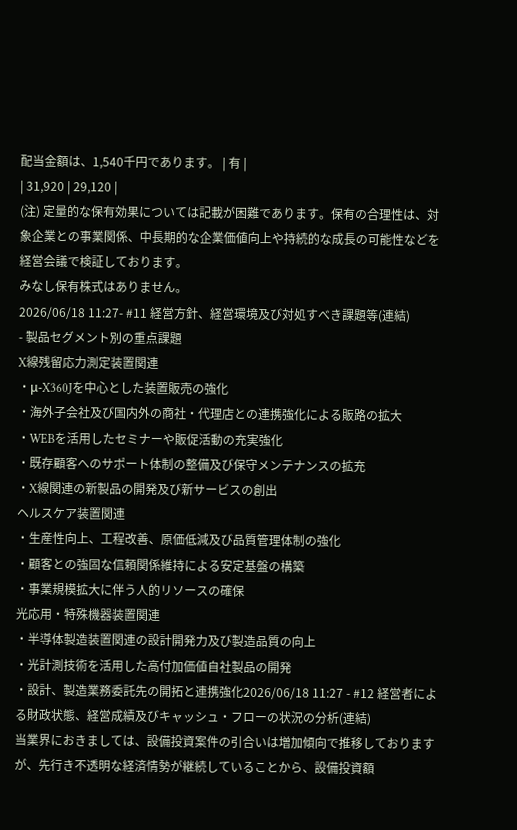配当金額は、1,540千円であります。 | 有 |
| 31,920 | 29,120 |
(注) 定量的な保有効果については記載が困難であります。保有の合理性は、対象企業との事業関係、中長期的な企業価値向上や持続的な成長の可能性などを経営会議で検証しております。
みなし保有株式はありません。
2026/06/18 11:27- #11 経営方針、経営環境及び対処すべき課題等(連結)
- 製品セグメント別の重点課題
X線残留応力測定装置関連
・μ-X360Jを中心とした装置販売の強化
・海外子会社及び国内外の商社・代理店との連携強化による販路の拡大
・WEBを活用したセミナーや販促活動の充実強化
・既存顧客へのサポート体制の整備及び保守メンテナンスの拡充
・X線関連の新製品の開発及び新サービスの創出
ヘルスケア装置関連
・生産性向上、工程改善、原価低減及び品質管理体制の強化
・顧客との強固な信頼関係維持による安定基盤の構築
・事業規模拡大に伴う人的リソースの確保
光応用・特殊機器装置関連
・半導体製造装置関連の設計開発力及び製造品質の向上
・光計測技術を活用した高付加価値自社製品の開発
・設計、製造業務委託先の開拓と連携強化2026/06/18 11:27 - #12 経営者による財政状態、経営成績及びキャッシュ・フローの状況の分析(連結)
当業界におきましては、設備投資案件の引合いは増加傾向で推移しておりますが、先行き不透明な経済情勢が継続していることから、設備投資額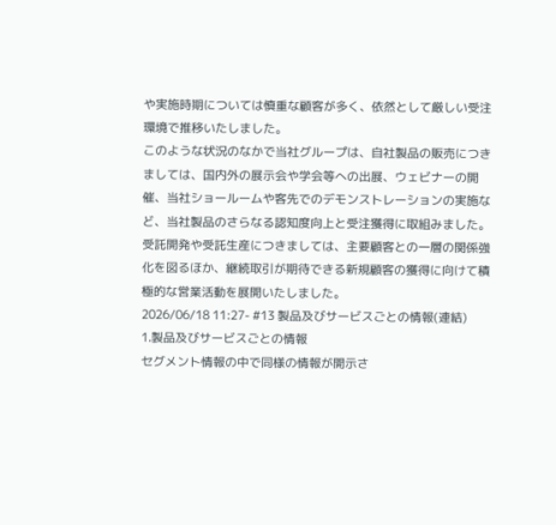や実施時期については慎重な顧客が多く、依然として厳しい受注環境で推移いたしました。
このような状況のなかで当社グループは、自社製品の販売につきましては、国内外の展示会や学会等への出展、ウェビナーの開催、当社ショールームや客先でのデモンストレーションの実施など、当社製品のさらなる認知度向上と受注獲得に取組みました。
受託開発や受託生産につきましては、主要顧客との一層の関係強化を図るほか、継続取引が期待できる新規顧客の獲得に向けて積極的な営業活動を展開いたしました。
2026/06/18 11:27- #13 製品及びサービスごとの情報(連結)
1.製品及びサービスごとの情報
セグメント情報の中で同様の情報が開示さ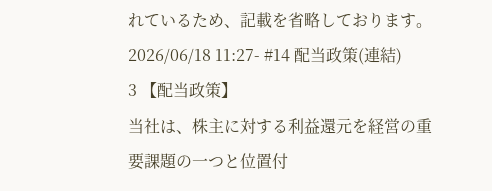れているため、記載を省略しております。
2026/06/18 11:27- #14 配当政策(連結)
3 【配当政策】
当社は、株主に対する利益還元を経営の重要課題の一つと位置付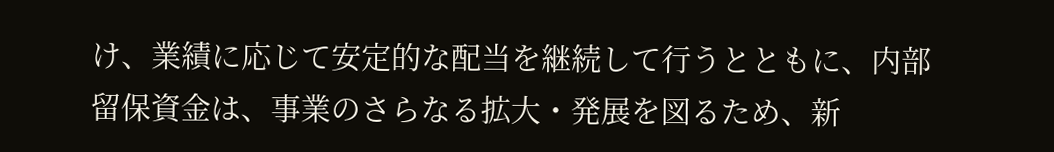け、業績に応じて安定的な配当を継続して行うとともに、内部留保資金は、事業のさらなる拡大・発展を図るため、新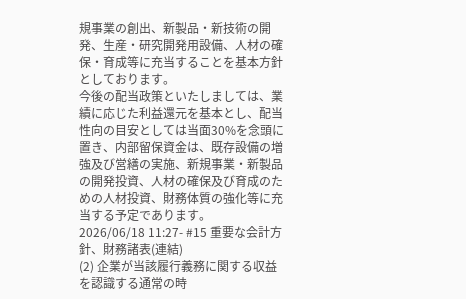規事業の創出、新製品・新技術の開発、生産・研究開発用設備、人材の確保・育成等に充当することを基本方針としております。
今後の配当政策といたしましては、業績に応じた利益還元を基本とし、配当性向の目安としては当面30%を念頭に置き、内部留保資金は、既存設備の増強及び営繕の実施、新規事業・新製品の開発投資、人材の確保及び育成のための人材投資、財務体質の強化等に充当する予定であります。
2026/06/18 11:27- #15 重要な会計方針、財務諸表(連結)
(2) 企業が当該履行義務に関する収益を認識する通常の時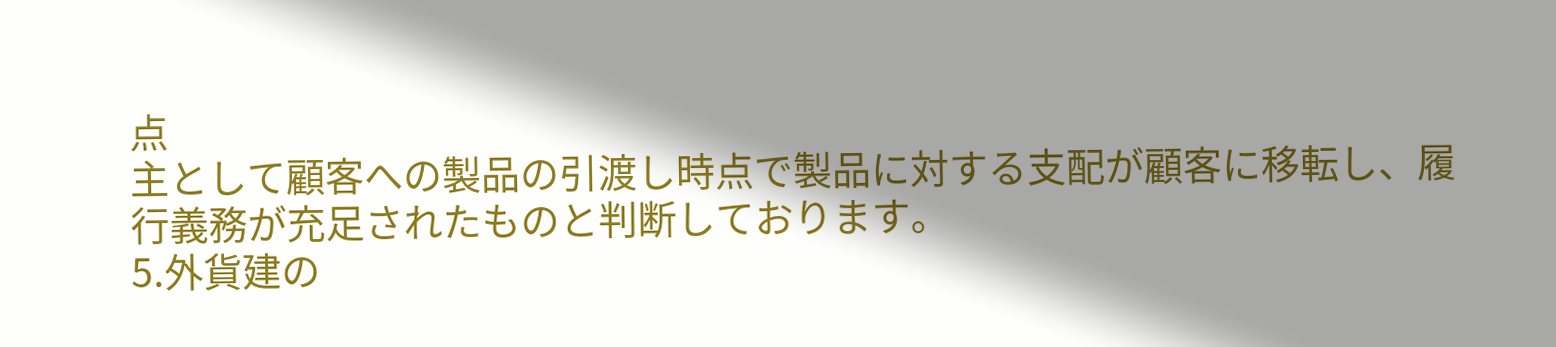点
主として顧客への製品の引渡し時点で製品に対する支配が顧客に移転し、履行義務が充足されたものと判断しております。
5.外貨建の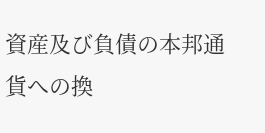資産及び負債の本邦通貨への換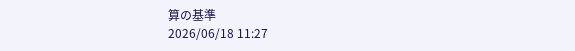算の基準
2026/06/18 11:27